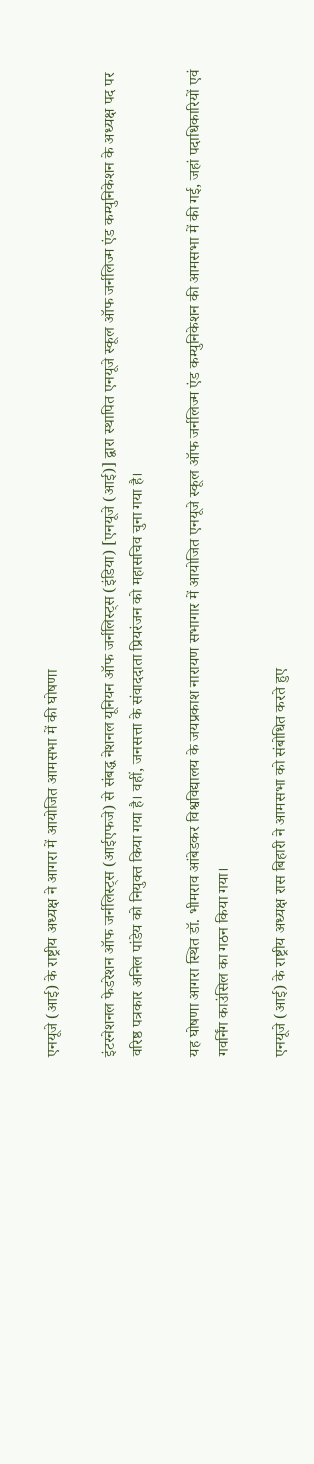एनयूजे (आई) के राष्ट्रीय अध्यक्ष ने आगरा में आयोजित आमसभा में की घोषणा

इंटरनेशनल फेडरेशन ऑफ जर्नलिस्ट्स (आईएफजे) से संबद्ध नेशनल यूनियन ऑफ जर्नलिस्ट्स (इंडिया) [एनयूजे (आई)] द्वारा स्थापित एनयूजे स्कूल ऑफ जर्नलिज्म एंड कम्युनिकेशन के अध्यक्ष पद पर वरिष्ठ पत्रकार अनिल पांडेय को नियुक्त किया गया है। वहीं, जनसत्ता के संवाददाता प्रियरंजन को महासचिव चुना गया है।

यह घोषणा आगरा स्थित डॉ. भीमराव आंबेडकर विश्वविद्यालय के जयप्रकाश नारायण सभागार में आयोजित एनयूजे स्कूल ऑफ जर्नलिज्म एंड कम्युनिकेशन की आमसभा में की गई, जहां पदाधिकारियों एवं गवर्निंग काउंसिल का गठन किया गया।

एनयूजे (आई) के राष्ट्रीय अध्यक्ष रास बिहारी ने आमसभा को संबोधित करते हुए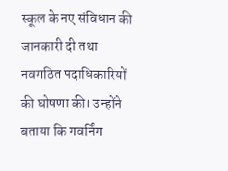स्कूल के नए संविधान की जानकारी दी तथा नवगठित पदाधिकारियों की घोषणा की। उन्होंने बताया कि गवर्निंग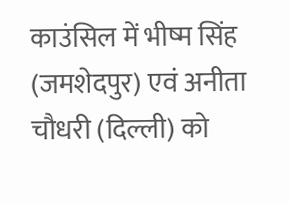काउंसिल में भीष्म सिंह (जमशेदपुर) एवं अनीता चौधरी (दिल्ली) को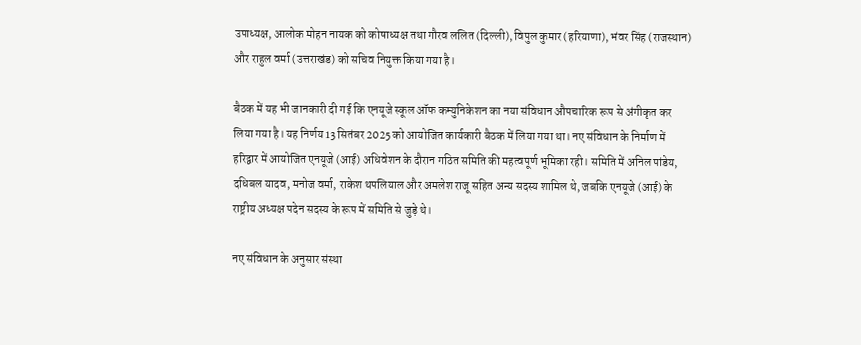उपाध्यक्ष, आलोक मोहन नायक को कोषाध्यक्ष तथा गौरव ललित (दिल्ली), विपुल कुमार (हरियाणा), भंवर सिंह (राजस्थान) और राहुल वर्मा (उत्तराखंड) को सचिव नियुक्त किया गया है।

बैठक में यह भी जानकारी दी गई कि एनयूजे स्कूल ऑफ कम्युनिकेशन का नया संविधान औपचारिक रूप से अंगीकृत कर लिया गया है। यह निर्णय 13 सितंबर 2025 को आयोजित कार्यकारी बैठक में लिया गया था। नए संविधान के निर्माण में हरिद्वार में आयोजित एनयूजे (आई) अधिवेशन के दौरान गठित समिति की महत्वपूर्ण भूमिका रही। समिति में अनिल पांडेय, दधिबल यादव, मनोज वर्मा, राकेश थपलियाल और अमलेश राजू सहित अन्य सदस्य शामिल थे, जबकि एनयूजे (आई) के राष्ट्रीय अध्यक्ष पदेन सदस्य के रूप में समिति से जुड़े थे।

नए संविधान के अनुसार संस्था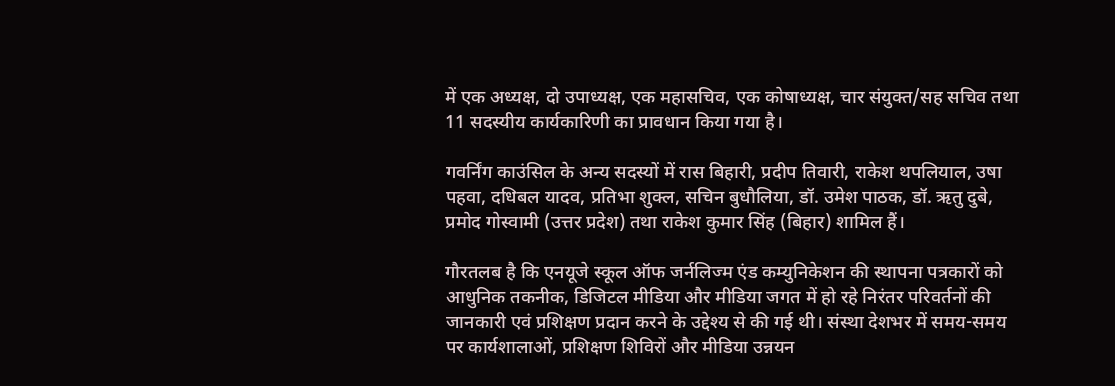में एक अध्यक्ष, दो उपाध्यक्ष, एक महासचिव, एक कोषाध्यक्ष, चार संयुक्त/सह सचिव तथा 11 सदस्यीय कार्यकारिणी का प्रावधान किया गया है।

गवर्निंग काउंसिल के अन्य सदस्यों में रास बिहारी, प्रदीप तिवारी, राकेश थपलियाल, उषा पहवा, दधिबल यादव, प्रतिभा शुक्ल, सचिन बुधौलिया, डॉ. उमेश पाठक, डॉ. ऋतु दुबे, प्रमोद गोस्वामी (उत्तर प्रदेश) तथा राकेश कुमार सिंह (बिहार) शामिल हैं।

गौरतलब है कि एनयूजे स्कूल ऑफ जर्नलिज्म एंड कम्युनिकेशन की स्थापना पत्रकारों को आधुनिक तकनीक, डिजिटल मीडिया और मीडिया जगत में हो रहे निरंतर परिवर्तनों की जानकारी एवं प्रशिक्षण प्रदान करने के उद्देश्य से की गई थी। संस्था देशभर में समय-समय पर कार्यशालाओं, प्रशिक्षण शिविरों और मीडिया उन्नयन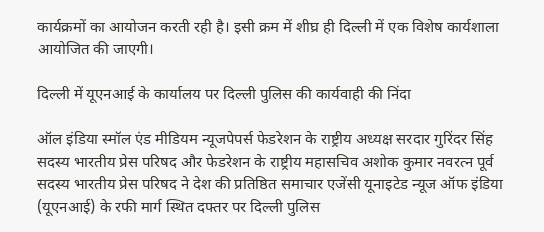कार्यक्रमों का आयोजन करती रही है। इसी क्रम में शीघ्र ही दिल्ली में एक विशेष कार्यशाला आयोजित की जाएगी।

दिल्ली में यूएनआई के कार्यालय पर दिल्ली पुलिस की कार्यवाही की निंदा

ऑल इंडिया स्मॉल एंड मीडियम न्यूजपेपर्स फेडरेशन के राष्ट्रीय अध्यक्ष सरदार गुरिंदर सिंह सदस्य भारतीय प्रेस परिषद और फेडरेशन के राष्ट्रीय महासचिव अशोक कुमार नवरत्न पूर्व सदस्य भारतीय प्रेस परिषद ने देश की प्रतिष्ठित समाचार एजेंसी यूनाइटेड न्यूज ऑफ इंडिया (यूएनआई) के रफी मार्ग स्थित दफ्तर पर दिल्ली पुलिस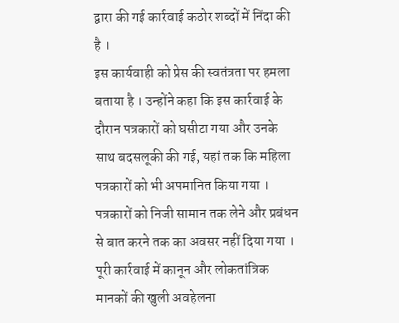द्वारा की गई कार्रवाई कठोर शब्दों में निंदा की है ।
इस कार्यवाही को प्रेस की स्वतंत्रता पर हमला बताया है । उन्होंने कहा कि इस कार्रवाई के दौरान पत्रकारों को घसीटा गया और उनके साथ बदसलूकी की गई, यहां तक कि महिला पत्रकारों को भी अपमानित किया गया । पत्रकारों को निजी सामान तक लेने और प्रबंधन से बात करने तक का अवसर नहीं दिया गया । पूरी कार्रवाई में कानून और लोकतांत्रिक मानकों की खुली अवहेलना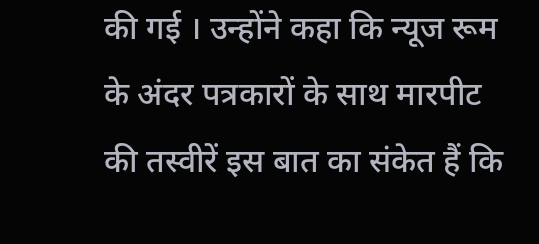की गई । उन्होंने कहा कि न्यूज रूम के अंदर पत्रकारों के साथ मारपीट की तस्वीरें इस बात का संकेत हैं कि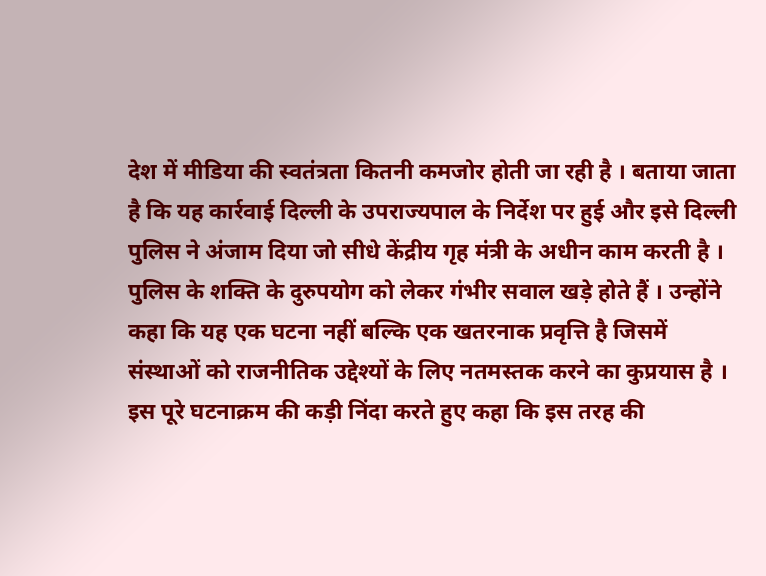देश में मीडिया की स्वतंत्रता कितनी कमजोर होती जा रही है । बताया जाता है कि यह कार्रवाई दिल्ली के उपराज्यपाल के निर्देश पर हुई और इसे दिल्ली पुलिस ने अंजाम दिया जो सीधे केंद्रीय गृह मंत्री के अधीन काम करती है । पुलिस के शक्ति के दुरुपयोग को लेकर गंभीर सवाल खड़े होते हैं । उन्होंने कहा कि यह एक घटना नहीं बल्कि एक खतरनाक प्रवृत्ति है जिसमें संस्थाओं को राजनीतिक उद्देश्यों के लिए नतमस्तक करने का कुप्रयास है । इस पूरे घटनाक्रम की कड़ी निंदा करते हुए कहा कि इस तरह की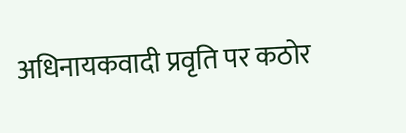अधिनायकवादी प्रवृति पर कठोर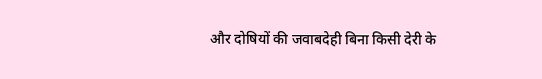और दोषियों की जवाबदेही बिना किसी देरी के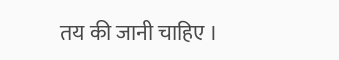तय की जानी चाहिए ।